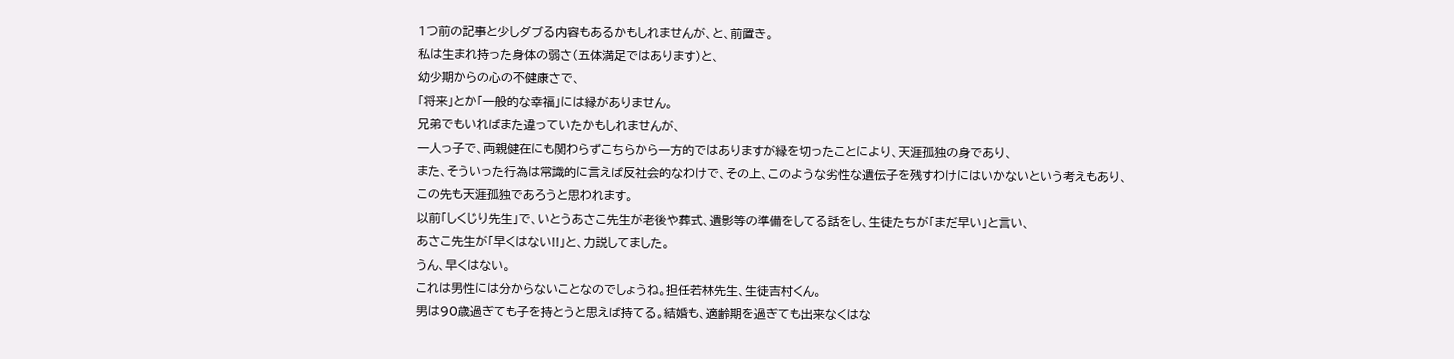1つ前の記事と少しダブる内容もあるかもしれませんが、と、前置き。
私は生まれ持った身体の弱さ(五体満足ではあります)と、
幼少期からの心の不健康さで、
「将来」とか「一般的な幸福」には縁がありません。
兄弟でもいればまた違っていたかもしれませんが、
一人っ子で、両親健在にも関わらずこちらから一方的ではありますが縁を切ったことにより、天涯孤独の身であり、
また、そういった行為は常識的に言えば反社会的なわけで、その上、このような劣性な遺伝子を残すわけにはいかないという考えもあり、
この先も天涯孤独であろうと思われます。
以前「しくじり先生」で、いとうあさこ先生が老後や葬式、遺影等の準備をしてる話をし、生徒たちが「まだ早い」と言い、
あさこ先生が「早くはない!!」と、力説してました。
うん、早くはない。
これは男性には分からないことなのでしょうね。担任若林先生、生徒吉村くん。
男は90歳過ぎても子を持とうと思えば持てる。結婚も、適齢期を過ぎても出来なくはな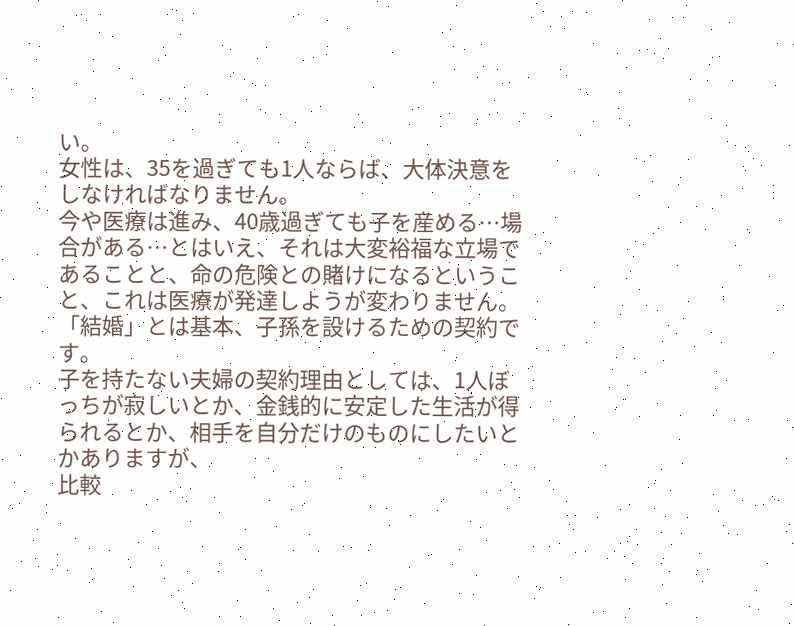い。
女性は、35を過ぎても1人ならば、大体決意をしなければなりません。
今や医療は進み、40歳過ぎても子を産める…場合がある…とはいえ、それは大変裕福な立場であることと、命の危険との賭けになるということ、これは医療が発達しようが変わりません。
「結婚」とは基本、子孫を設けるための契約です。
子を持たない夫婦の契約理由としては、1人ぼっちが寂しいとか、金銭的に安定した生活が得られるとか、相手を自分だけのものにしたいとかありますが、
比較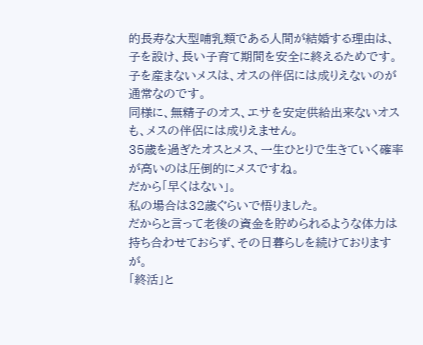的長寿な大型哺乳類である人間が結婚する理由は、子を設け、長い子育て期間を安全に終えるためです。
子を産まないメスは、オスの伴侶には成りえないのが通常なのです。
同様に、無精子のオス、エサを安定供給出来ないオスも、メスの伴侶には成りえません。
35歳を過ぎたオスとメス、一生ひとりで生きていく確率が高いのは圧倒的にメスですね。
だから「早くはない」。
私の場合は32歳ぐらいで悟りました。
だからと言って老後の資金を貯められるような体力は持ち合わせておらず、その日暮らしを続けておりますが。
「終活」と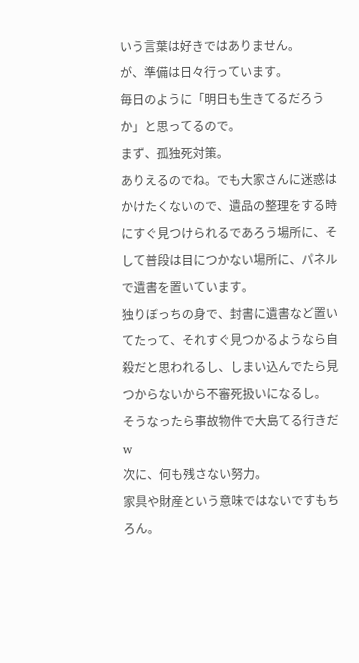いう言葉は好きではありません。
が、準備は日々行っています。
毎日のように「明日も生きてるだろうか」と思ってるので。
まず、孤独死対策。
ありえるのでね。でも大家さんに迷惑はかけたくないので、遺品の整理をする時にすぐ見つけられるであろう場所に、そして普段は目につかない場所に、パネルで遺書を置いています。
独りぼっちの身で、封書に遺書など置いてたって、それすぐ見つかるようなら自殺だと思われるし、しまい込んでたら見つからないから不審死扱いになるし。
そうなったら事故物件で大島てる行きだw
次に、何も残さない努力。
家具や財産という意味ではないですもちろん。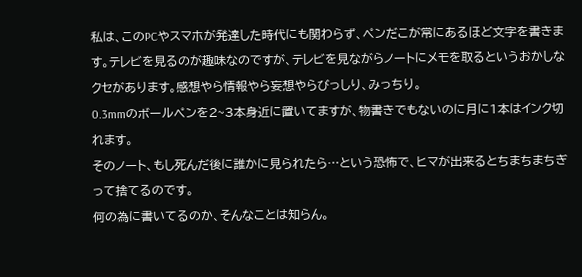私は、このPCやスマホが発達した時代にも関わらず、ペンだこが常にあるほど文字を書きます。テレビを見るのが趣味なのですが、テレビを見ながらノートにメモを取るというおかしなクセがあります。感想やら情報やら妄想やらびっしり、みっちり。
0.3mmのボールペンを2~3本身近に置いてますが、物書きでもないのに月に1本はインク切れます。
そのノート、もし死んだ後に誰かに見られたら…という恐怖で、ヒマが出来るとちまちまちぎって捨てるのです。
何の為に書いてるのか、そんなことは知らん。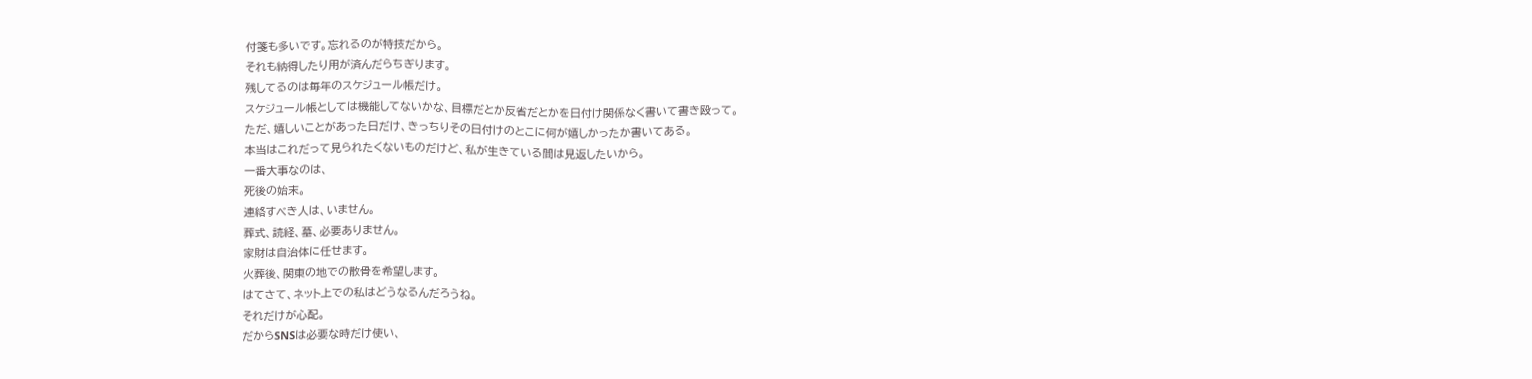付箋も多いです。忘れるのが特技だから。
それも納得したり用が済んだらちぎります。
残してるのは毎年のスケジュール帳だけ。
スケジュール帳としては機能してないかな、目標だとか反省だとかを日付け関係なく書いて書き殴って。
ただ、嬉しいことがあった日だけ、きっちりその日付けのとこに何が嬉しかったか書いてある。
本当はこれだって見られたくないものだけど、私が生きている間は見返したいから。
一番大事なのは、
死後の始末。
連絡すべき人は、いません。
葬式、読経、墓、必要ありません。
家財は自治体に任せます。
火葬後、関東の地での散骨を希望します。
はてさて、ネット上での私はどうなるんだろうね。
それだけが心配。
だからSNSは必要な時だけ使い、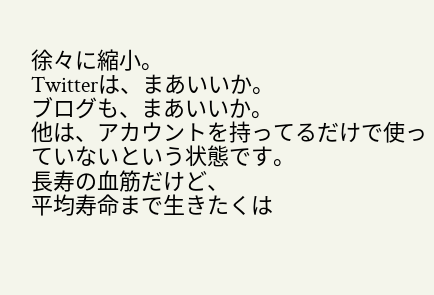徐々に縮小。
Twitterは、まあいいか。
ブログも、まあいいか。
他は、アカウントを持ってるだけで使っていないという状態です。
長寿の血筋だけど、
平均寿命まで生きたくは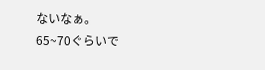ないなぁ。
65~70ぐらいで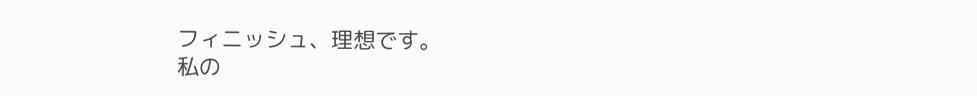フィニッシュ、理想です。
私の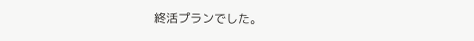終活プランでした。